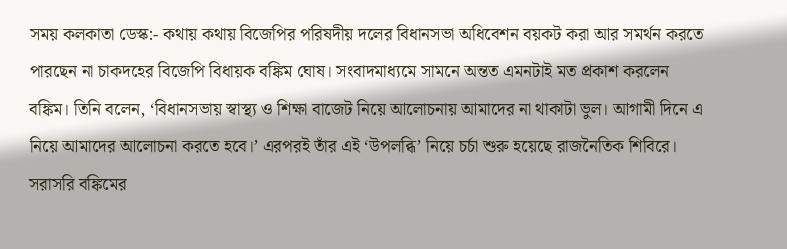সময় কলকাতা ডেস্ক:- কথায় কথায় বিজেপির পরিষদীয় দলের বিধানসভা অধিবেশন বয়কট করা আর সমর্থন করতে পারছেন না চাকদহের বিজেপি বিধায়ক বঙ্কিম ঘোষ। সংবাদমাধ্যমে সামনে অন্তত এমনটাই মত প্রকাশ করলেন বঙ্কিম। তিনি বলেন, ‘বিধানসভায় স্বাস্থ্য ও শিক্ষা বাজেট নিয়ে আলোচনায় আমাদের না থাকাটা ভুল। আগামী দিনে এ নিয়ে আমাদের আলোচনা করতে হবে।’ এরপরই তাঁর এই ‘উপলব্ধি’ নিয়ে চর্চা শুরু হয়েছে রাজনৈতিক শিবিরে। সরাসরি বঙ্কিমের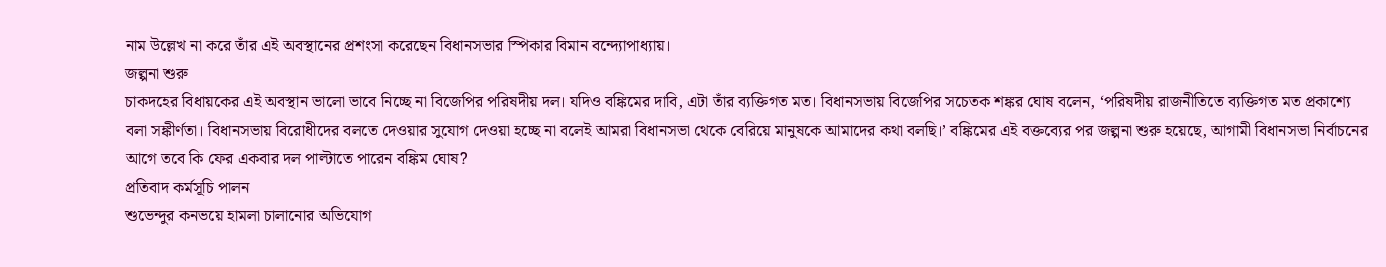নাম উল্লেখ না করে তাঁর এই অবস্থানের প্রশংসা করেছেন বিধানসভার স্পিকার বিমান বন্দ্যোপাধ্যায়।
জল্পনা শুরু
চাকদহের বিধায়কের এই অবস্থান ভালো ভাবে নিচ্ছে না বিজেপির পরিষদীয় দল। যদিও বঙ্কিমের দাবি, এটা তাঁর ব্যক্তিগত মত। বিধানসভায় বিজেপির সচেতক শঙ্কর ঘোষ বলেন, ‘পরিষদীয় রাজনীতিতে ব্যক্তিগত মত প্রকাশ্যে বলা সঙ্কীর্ণতা। বিধানসভায় বিরোধীদের বলতে দেওয়ার সুযোগ দেওয়া হচ্ছে না বলেই আমরা বিধানসভা থেকে বেরিয়ে মানুষকে আমাদের কথা বলছি।’ বঙ্কিমের এই বক্তব্যের পর জল্পনা শুরু হয়েছে, আগামী বিধানসভা নির্বাচনের আগে তবে কি ফের একবার দল পাল্টাতে পারেন বঙ্কিম ঘোষ?
প্রতিবাদ কর্মসূচি পালন
শুভেন্দুর কনভয়ে হামলা চালানোর অভিযোগ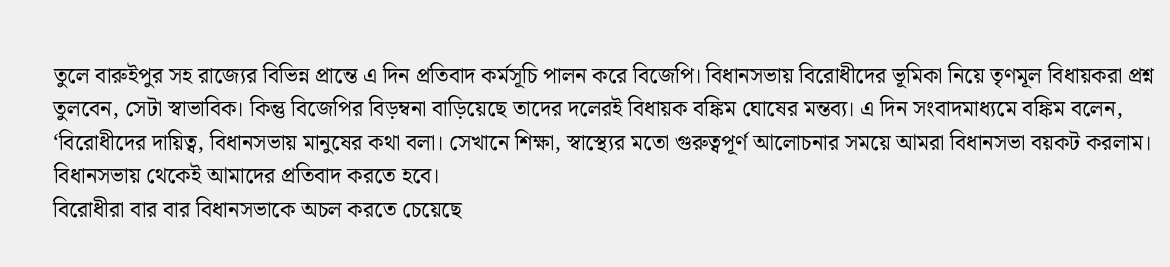তুলে বারুইপুর সহ রাজ্যের বিভিন্ন প্রান্তে এ দিন প্রতিবাদ কর্মসূচি পালন করে বিজেপি। বিধানসভায় বিরোধীদের ভূমিকা নিয়ে তৃণমূল বিধায়করা প্রশ্ন তুলবেন, সেটা স্বাভাবিক। কিন্তু বিজেপির বিড়ম্বনা বাড়িয়েছে তাদের দলেরই বিধায়ক বঙ্কিম ঘোষের মন্তব্য। এ দিন সংবাদমাধ্যমে বঙ্কিম বলেন, ‘বিরোধীদের দায়িত্ব, বিধানসভায় মানুষের কথা বলা। সেখানে শিক্ষা, স্বাস্থ্যের মতো গুরুত্বপূর্ণ আলোচনার সময়ে আমরা বিধানসভা বয়কট করলাম। বিধানসভায় থেকেই আমাদের প্রতিবাদ করতে হবে।
বিরোধীরা বার বার বিধানসভাকে অচল করতে চেয়েছে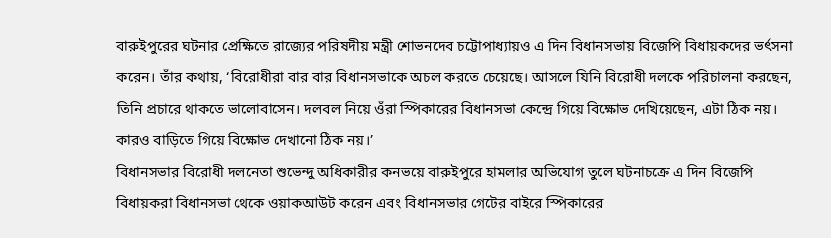বারুইপুরের ঘটনার প্রেক্ষিতে রাজ্যের পরিষদীয় মন্ত্রী শোভনদেব চট্টোপাধ্যায়ও এ দিন বিধানসভায় বিজেপি বিধায়কদের ভর্ৎসনা করেন। তাঁর কথায়, ‘বিরোধীরা বার বার বিধানসভাকে অচল করতে চেয়েছে। আসলে যিনি বিরোধী দলকে পরিচালনা করছেন, তিনি প্রচারে থাকতে ভালোবাসেন। দলবল নিয়ে ওঁরা স্পিকারের বিধানসভা কেন্দ্রে গিয়ে বিক্ষোভ দেখিয়েছেন, এটা ঠিক নয়। কারও বাড়িতে গিয়ে বিক্ষোভ দেখানো ঠিক নয়।’
বিধানসভার বিরোধী দলনেতা শুভেন্দু অধিকারীর কনভয়ে বারুইপুরে হামলার অভিযোগ তুলে ঘটনাচক্রে এ দিন বিজেপি বিধায়করা বিধানসভা থেকে ওয়াকআউট করেন এবং বিধানসভার গেটের বাইরে স্পিকারের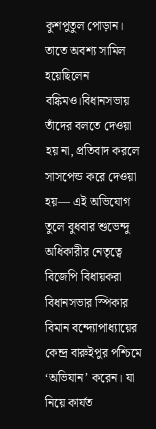কুশপুতুল পোড়ান। তাতে অবশ্য সামিল হয়েছিলেন বঙ্কিমও।বিধানসভায় তাঁদের বলতে দেওয়া হয় না, প্রতিবাদ করলে সাসপেন্ড করে দেওয়া হয়— এই অভিযোগ তুলে বুধবার শুভেন্দু অধিকারীর নেতৃত্বে বিজেপি বিধায়করা বিধানসভার স্পিকার বিমান বন্দ্যোপাধ্যায়ের কেন্দ্র বারুইপুর পশ্চিমে ‘অভিযান’ করেন। যা নিয়ে কার্যত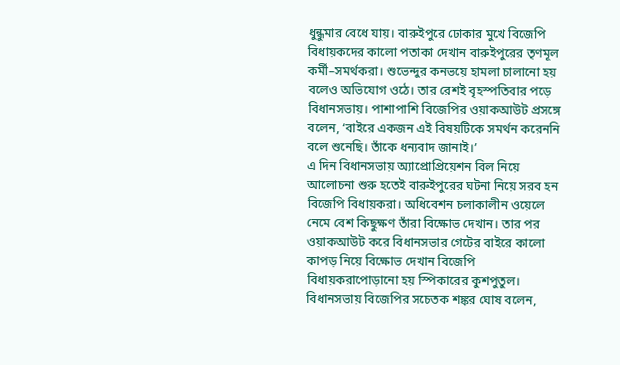ধুন্ধুমার বেধে যায়। বারুইপুরে ঢোকার মুখে বিজেপি বিধায়কদের কালো পতাকা দেখান বারুইপুরের তৃণমূল কর্মী–সমর্থকরা। শুভেন্দুর কনভয়ে হামলা চালানো হয় বলেও অভিযোগ ওঠে। তার রেশই বৃহস্পতিবার পড়ে বিধানসভায়। পাশাপাশি বিজেপির ওয়াকআউট প্রসঙ্গে বলেন, ‘বাইরে একজন এই বিষয়টিকে সমর্থন করেননি বলে শুনেছি। তাঁকে ধন্যবাদ জানাই।’
এ দিন বিধানসভায় অ্যাপ্রোপ্রিয়েশন বিল নিয়ে আলোচনা শুরু হতেই বারুইপুরের ঘটনা নিয়ে সরব হন বিজেপি বিধায়করা। অধিবেশন চলাকালীন ওয়েলে নেমে বেশ কিছুক্ষণ তাঁরা বিক্ষোভ দেখান। তার পর ওয়াকআউট করে বিধানসভার গেটের বাইরে কালো কাপড় নিয়ে বিক্ষোভ দেখান বিজেপি বিধায়করাপোড়ানো হয় স্পিকারের কুশপুতুল। বিধানসভায় বিজেপির সচেতক শঙ্কর ঘোষ বলেন,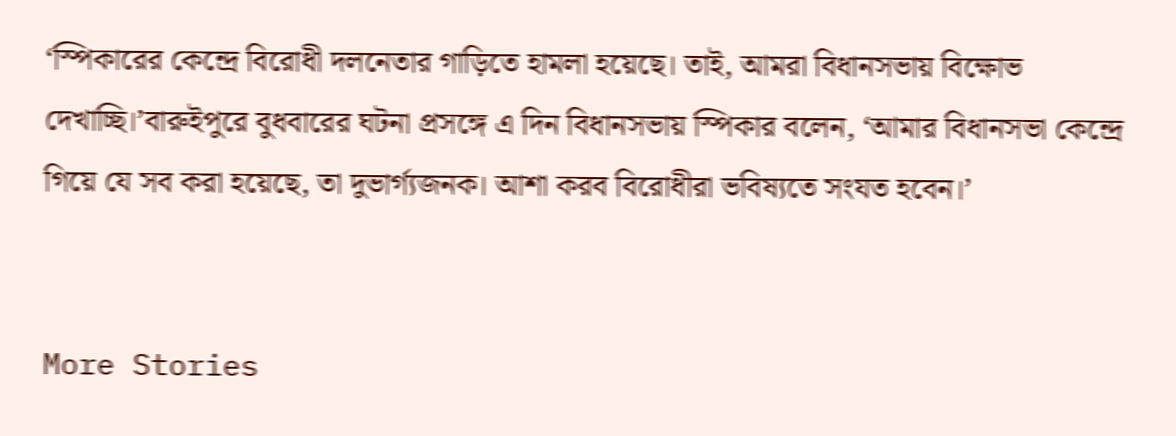‘স্পিকারের কেন্দ্রে বিরোধী দলনেতার গাড়িতে হামলা হয়েছে। তাই, আমরা বিধানসভায় বিক্ষোভ দেখাচ্ছি।’বারুইপুরে বুধবারের ঘটনা প্রসঙ্গে এ দিন বিধানসভায় স্পিকার বলেন, ‘আমার বিধানসভা কেন্দ্রে গিয়ে যে সব করা হয়েছে, তা দুভার্গ্যজনক। আশা করব বিরোধীরা ভবিষ্যতে সংযত হবেন।’


More Stories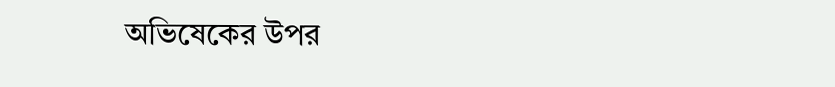অভিষেকের উপর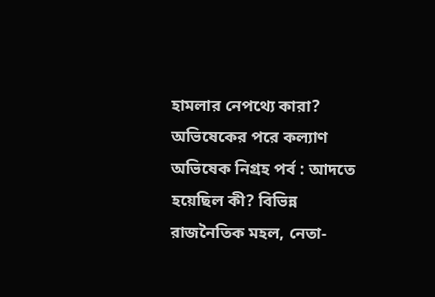হামলার নেপথ্যে কারা?
অভিষেকের পরে কল্যাণ
অভিষেক নিগ্রহ পর্ব : আদতে হয়েছিল কী? বিভিন্ন রাজনৈতিক মহল, নেতা-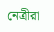নেত্রীরা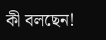কী বলছেন!